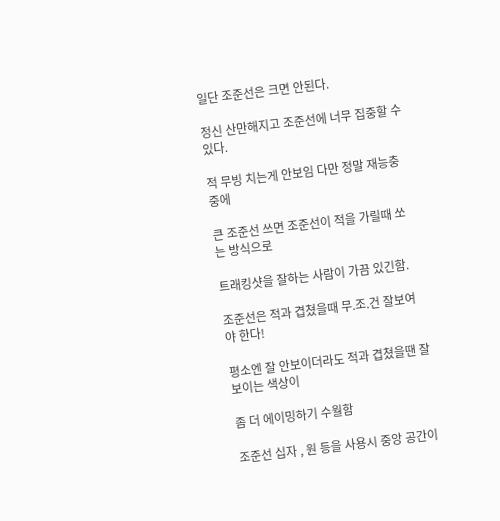일단 조준선은 크면 안된다.

정신 산만해지고 조준선에 너무 집중할 수 있다.

적 무빙 치는게 안보임 다만 정말 재능충중에

큰 조준선 쓰면 조준선이 적을 가릴때 쏘는 방식으로

트래킹샷을 잘하는 사람이 가끔 있긴함.

조준선은 적과 겹쳤을때 무.조.건 잘보여야 한다!

평소엔 잘 안보이더라도 적과 겹쳤을땐 잘보이는 색상이

좀 더 에이밍하기 수월함

조준선 십자 , 원 등을 사용시 중앙 공간이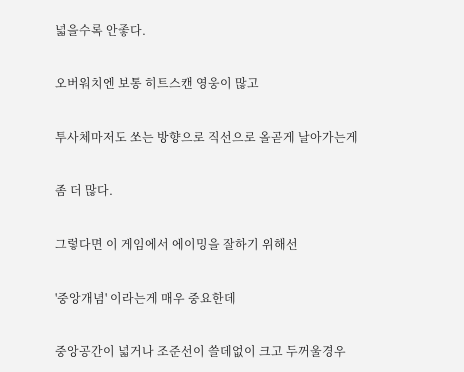넓을수록 안좋다.

오버워치엔 보통 히트스캔 영웅이 많고

투사체마저도 쏘는 방향으로 직선으로 올곧게 날아가는게

좀 더 많다.

그렇다면 이 게임에서 에이밍을 잘하기 위해선

'중앙개념' 이라는게 매우 중요한데

중앙공간이 넓거나 조준선이 쓸데없이 크고 두꺼울경우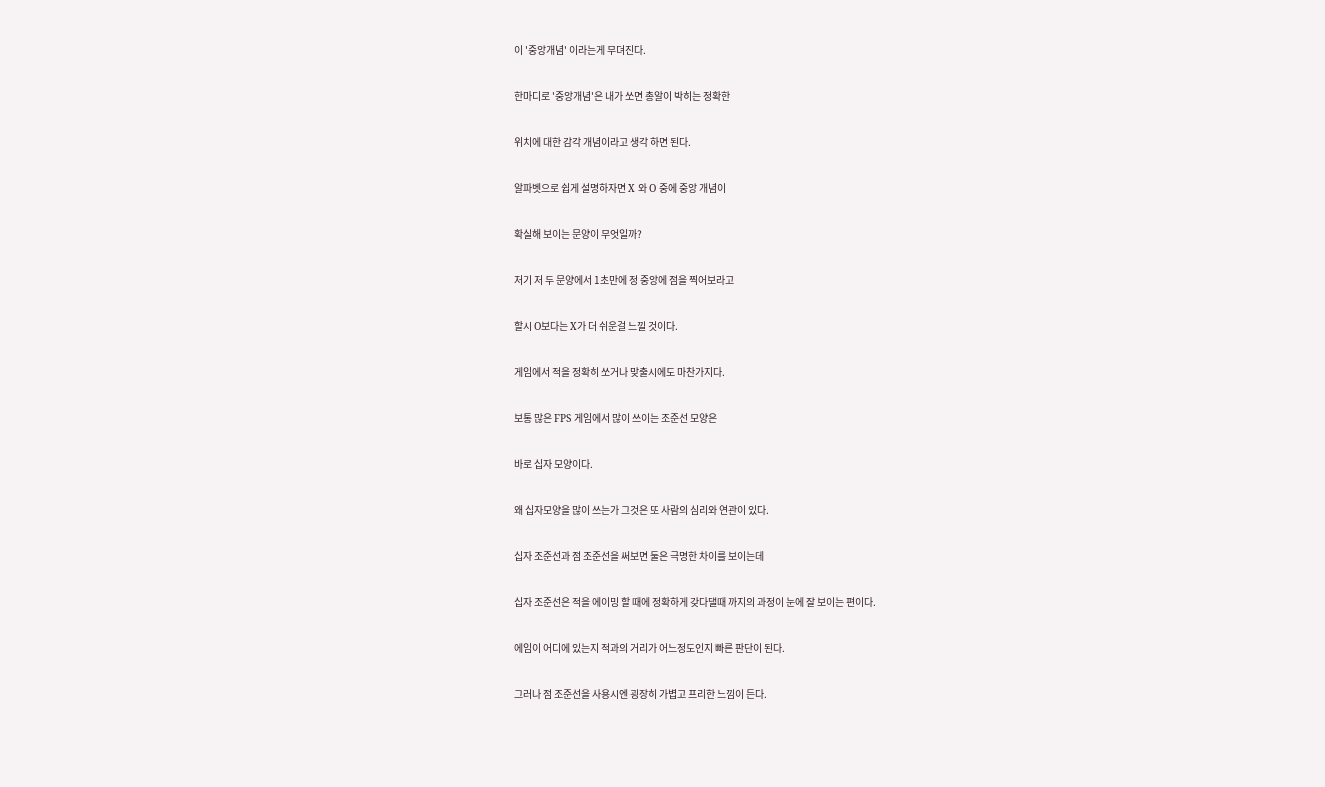이 '중앙개념' 이라는게 무뎌진다.

한마디로 '중앙개념'은 내가 쏘면 총알이 박히는 정확한

위치에 대한 감각 개념이라고 생각 하면 된다.

알파벳으로 쉽게 설명하자면 X 와 O 중에 중앙 개념이

확실해 보이는 문양이 무엇일까?

저기 저 두 문양에서 1초만에 정 중앙에 점을 찍어보라고

할시 O보다는 X가 더 쉬운걸 느낄 것이다.

게임에서 적을 정확히 쏘거나 맞출시에도 마찬가지다.

보통 많은 FPS 게임에서 많이 쓰이는 조준선 모양은

바로 십자 모양이다.

왜 십자모양을 많이 쓰는가 그것은 또 사람의 심리와 연관이 있다.

십자 조준선과 점 조준선을 써보면 둘은 극명한 차이를 보이는데

십자 조준선은 적을 에이밍 할 때에 정확하게 갖다댈때 까지의 과정이 눈에 잘 보이는 편이다.

에임이 어디에 있는지 적과의 거리가 어느정도인지 빠른 판단이 된다.

그러나 점 조준선을 사용시엔 굉장히 가볍고 프리한 느낌이 든다.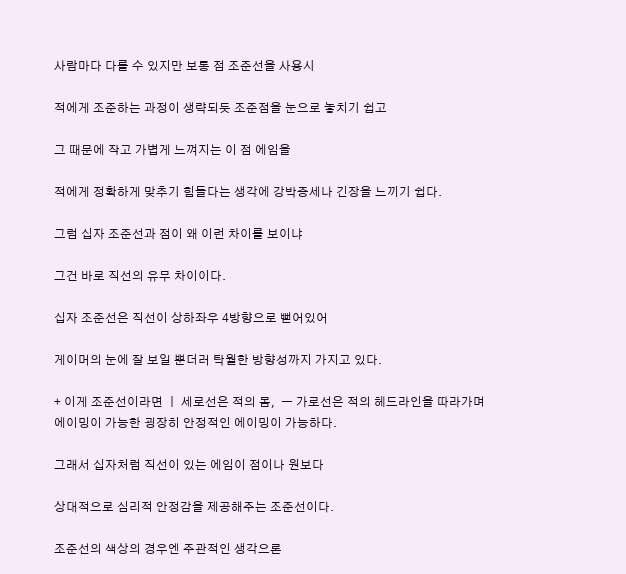사람마다 다를 수 있지만 보통 점 조준선을 사용시

적에게 조준하는 과정이 생략되듯 조준점을 눈으로 놓치기 쉽고

그 때문에 작고 가볍게 느껴지는 이 점 에임을

적에게 정확하게 맞추기 힘들다는 생각에 강박증세나 긴장을 느끼기 쉽다.

그럼 십자 조준선과 점이 왜 이런 차이를 보이냐

그건 바로 직선의 유무 차이이다.

십자 조준선은 직선이 상하좌우 4방향으로 뻗어있어

게이머의 눈에 잘 보일 뿐더러 탁월한 방향성까지 가지고 있다.

+ 이게 조준선이라면 ㅣ 세로선은 적의 몸,  ㅡ 가로선은 적의 헤드라인을 따라가며 에이밍이 가능한 굉장히 안정적인 에이밍이 가능하다.

그래서 십자처럼 직선이 있는 에임이 점이나 원보다

상대적으로 심리적 안정감을 제공해주는 조준선이다.

조준선의 색상의 경우엔 주관적인 생각으론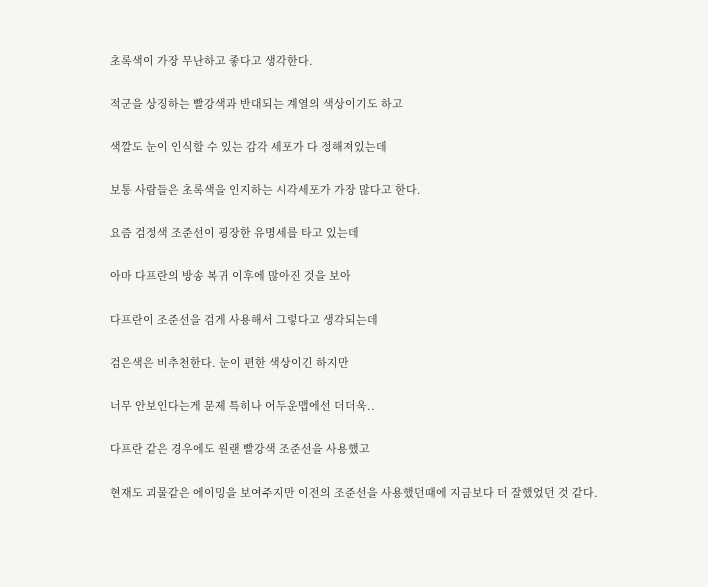초록색이 가장 무난하고 좋다고 생각한다.

적군을 상징하는 빨강색과 반대되는 계열의 색상이기도 하고

색깔도 눈이 인식할 수 있는 감각 세포가 다 정해져있는데

보통 사람들은 초록색을 인지하는 시각세포가 가장 많다고 한다.

요즘 검정색 조준선이 굉장한 유명세를 타고 있는데

아마 다프란의 방송 복귀 이후에 많아진 것을 보아

다프란이 조준선을 검게 사용해서 그렇다고 생각되는데

검은색은 비추천한다. 눈이 편한 색상이긴 하지만

너무 안보인다는게 문제 특히나 어두운맵에선 더더욱..

다프란 같은 경우에도 원랜 빨강색 조준선을 사용했고

현재도 괴물같은 에이밍을 보여주지만 이전의 조준선을 사용했던때에 지금보다 더 잘했었던 것 같다.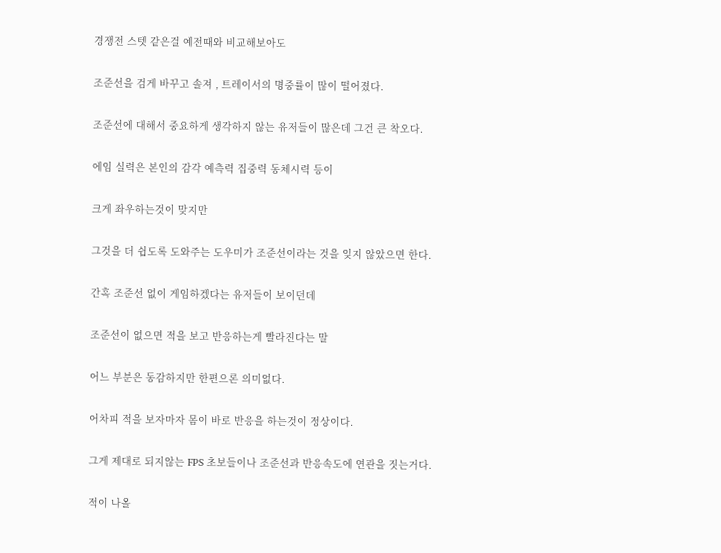경쟁전 스텟 같은걸 예전때와 비교해보아도

조준선을 검게 바꾸고 솔져 , 트레이서의 명중률이 많이 떨어졌다.

조준선에 대해서 중요하게 생각하지 않는 유저들이 많은데 그건 큰 착오다.

에임 실력은 본인의 감각 예측력 집중력 동체시력 등이

크게 좌우하는것이 맞지만

그것을 더 쉽도록 도와주는 도우미가 조준선이라는 것을 잊지 않았으면 한다.

간혹 조준선 없이 게임하겠다는 유저들이 보이던데

조준선이 없으면 적을 보고 반응하는게 빨라진다는 말

어느 부분은 동감하지만 한편으론 의미없다.

어차피 적을 보자마자 몸이 바로 반응을 하는것이 정상이다.

그게 제대로 되지않는 FPS 초보들이나 조준선과 반응속도에 연관을 짓는거다.

적이 나올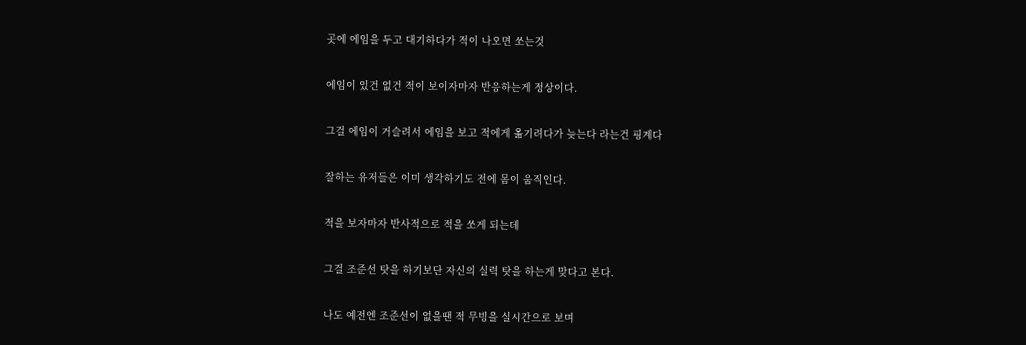곳에 에임을 두고 대기하다가 적이 나오면 쏘는것

에임이 있건 없건 적이 보이자마자 반응하는게 정상이다.

그걸 에임이 거슬려서 에임을 보고 적에게 옮기려다가 늦는다 라는건 핑계다

잘하는 유저들은 이미 생각하기도 전에 몸이 움직인다.

적을 보자마자 반사적으로 적을 쏘게 되는데

그걸 조준선 탓을 하기보단 자신의 실력 탓을 하는게 맞다고 본다.

나도 예전엔 조준선이 없을땐 적 무빙을 실시간으로 보며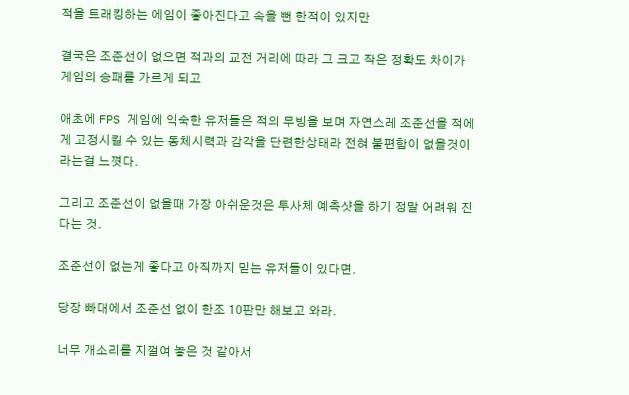적을 트래킹하는 에임이 좋아진다고 속을 뻔 한적이 있지만

결국은 조준선이 없으면 적과의 교전 거리에 따라 그 크고 작은 정확도 차이가 게임의 승패를 가르게 되고

애초에 FPS 게임에 익숙한 유저들은 적의 무빙을 보며 자연스레 조준선을 적에게 고정시킬 수 있는 동체시력과 감각을 단련한상태라 전혀 불편함이 없을것이라는걸 느꼇다.

그리고 조준선이 없을때 가장 아쉬운것은 투사체 예측샷을 하기 정말 어려워 진다는 것.

조준선이 없는게 좋다고 아직까지 믿는 유저들이 있다면.

당장 빠대에서 조준선 없이 한조 10판만 해보고 와라.

너무 개소리를 지껄여 놓은 것 같아서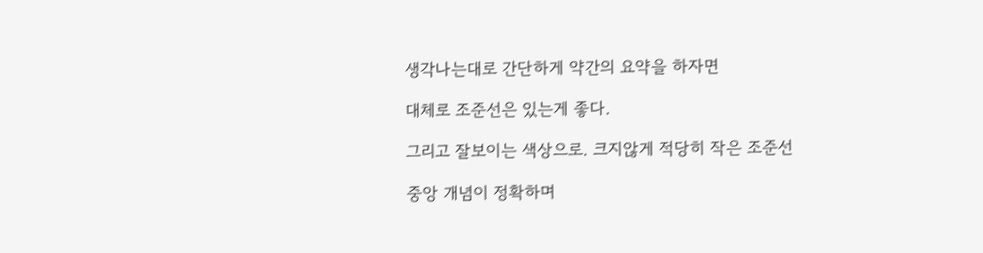생각나는대로 간단하게 약간의 요약을 하자면

대체로 조준선은 있는게 좋다.

그리고 잘보이는 색상으로. 크지않게 적당히 작은 조준선

중앙 개념이 정확하며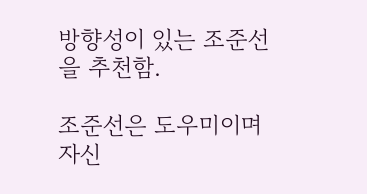방향성이 있는 조준선을 추천함.

조준선은 도우미이며 자신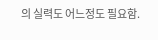의 실력도 어느정도 필요함.